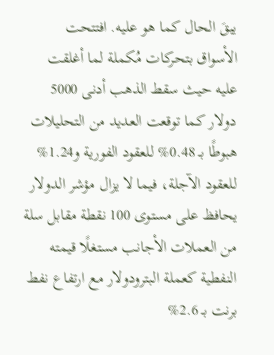يبقَ الحال كما هو عليه. افتتحت الأسواق بتحركات مُكملة لما أغلقت عليه حيث سقط الذهب أدنى 5000 دولار كما توقعت العديد من التحليلات هبوطًا بـ 0.48% للعقود الفورية و1.24% للعقود الآجلة، فيما لا يزال مؤشر الدولار يحافظ على مستوى 100 نقطة مقابل سلة من العملات الأجانب مستغلًا قيمته النفطية كعملة البترودولار مع ارتفاع نفط برنت بـ 2.6%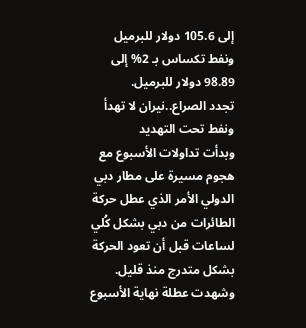إلى 105.6 دولار للبرميل ونفط تكساس بـ 2% إلى 98.89 دولار للبرميل.
تجدد الصراع..نيران لا تهدأ ونفط تحت التهديد
وبدأت تداولات الأسبوع مع هجوم مسيرة على مطار دبي الدولي الأمر الذي عطل حركة الطائرات من دبي بشكل كُلي لساعات قبل أن تعود الحركة بشكل متدرج منذ قليل. وشهدت عطلة نهاية الأسبوع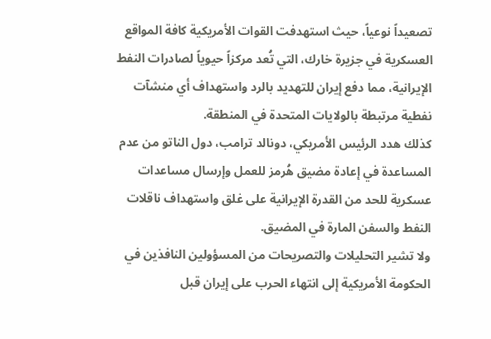تصعيداً نوعياً، حيث استهدفت القوات الأمريكية كافة المواقع العسكرية في جزيرة خارك، التي تُعد مركزاً حيوياً لصادرات النفط الإيرانية، مما دفع إيران للتهديد بالرد واستهداف أي منشآت نفطية مرتبطة بالولايات المتحدة في المنطقة.
كذلك هدد الرئيس الأمريكي، دونالد ترامب، دول الناتو من عدم المساعدة في إعادة مضيق هُرمز للعمل وإرسال مساعدات عسكرية للحد من القدرة الإيرانية على غلق واستهداف ناقلات النفط والسفن المارة في المضيق.
ولا تشير التحليلات والتصريحات من المسؤولين النافذين في الحكومة الأمريكية إلى انتهاء الحرب على إيران قبل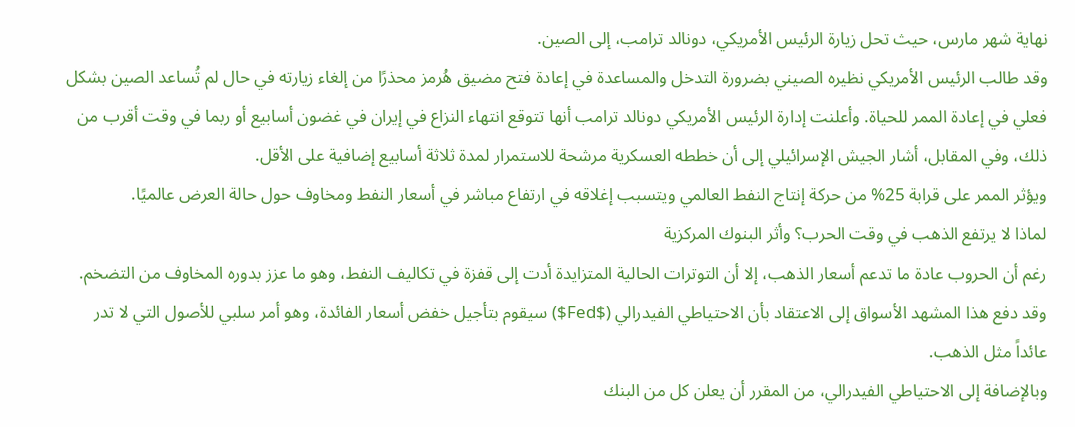نهاية شهر مارس، حيث تحل زيارة الرئيس الأمريكي، دونالد ترامب، إلى الصين.
وقد طالب الرئيس الأمريكي نظيره الصيني بضرورة التدخل والمساعدة في إعادة فتح مضيق هُرمز محذرًا من إلغاء زيارته في حال لم تُساعد الصين بشكل فعلي في إعادة الممر للحياة. وأعلنت إدارة الرئيس الأمريكي دونالد ترامب أنها تتوقع انتهاء النزاع في إيران في غضون أسابيع أو ربما في وقت أقرب من ذلك، وفي المقابل، أشار الجيش الإسرائيلي إلى أن خططه العسكرية مرشحة للاستمرار لمدة ثلاثة أسابيع إضافية على الأقل.
ويؤثر الممر على قرابة 25% من حركة إنتاج النفط العالمي ويتسبب إغلاقه في ارتفاع مباشر في أسعار النفط ومخاوف حول حالة العرض عالميًا.
لماذا لا يرتفع الذهب في وقت الحرب؟ وأثر البنوك المركزية
رغم أن الحروب عادة ما تدعم أسعار الذهب، إلا أن التوترات الحالية المتزايدة أدت إلى قفزة في تكاليف النفط، وهو ما عزز بدوره المخاوف من التضخم. وقد دفع هذا المشهد الأسواق إلى الاعتقاد بأن الاحتياطي الفيدرالي ($Fed$) سيقوم بتأجيل خفض أسعار الفائدة، وهو أمر سلبي للأصول التي لا تدر عائداً مثل الذهب.
وبالإضافة إلى الاحتياطي الفيدرالي، من المقرر أن يعلن كل من البنك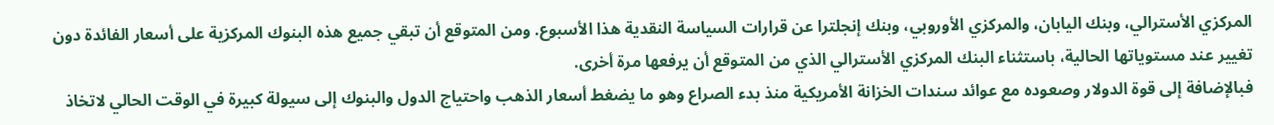المركزي الأسترالي، وبنك اليابان، والمركزي الأوروبي، وبنك إنجلترا عن قرارات السياسة النقدية هذا الأسبوع. ومن المتوقع أن تبقي جميع هذه البنوك المركزية على أسعار الفائدة دون تغيير عند مستوياتها الحالية، باستثناء البنك المركزي الأسترالي الذي من المتوقع أن يرفعها مرة أخرى.
فبالإضافة إلى قوة الدولار وصعوده مع عوائد سندات الخزانة الأمريكية منذ بدء الصراع وهو ما يضغط أسعار الذهب واحتياج الدول والبنوك إلى سيولة كبيرة في الوقت الحالي لاتخاذ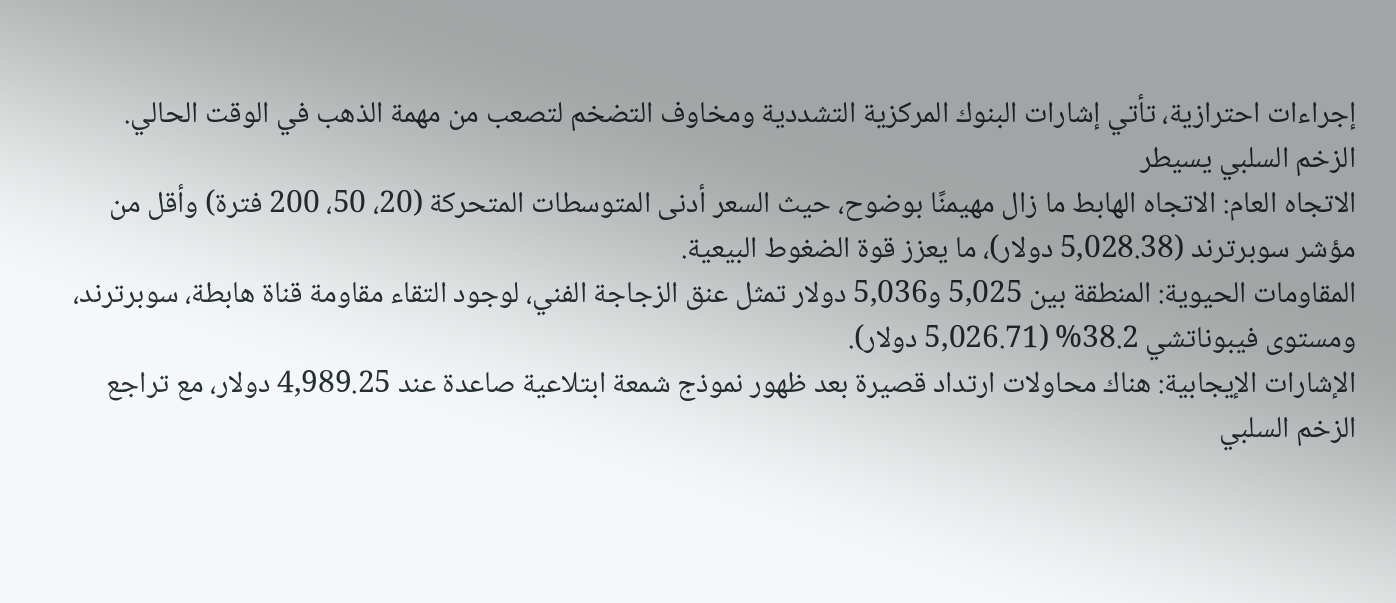إجراءات احترازية، تأتي إشارات البنوك المركزية التشددية ومخاوف التضخم لتصعب من مهمة الذهب في الوقت الحالي.
الزخم السلبي يسيطر
الاتجاه العام: الاتجاه الهابط ما زال مهيمنًا بوضوح، حيث السعر أدنى المتوسطات المتحركة (20، 50، 200 فترة) وأقل من مؤشر سوبرترند (5,028.38 دولار)، ما يعزز قوة الضغوط البيعية.
المقاومات الحيوية: المنطقة بين 5,025 و5,036 دولار تمثل عنق الزجاجة الفني، لوجود التقاء مقاومة قناة هابطة، سوبرترند، ومستوى فيبوناتشي 38.2% (5,026.71 دولار).
الإشارات الإيجابية: هناك محاولات ارتداد قصيرة بعد ظهور نموذج شمعة ابتلاعية صاعدة عند 4,989.25 دولار، مع تراجع الزخم السلبي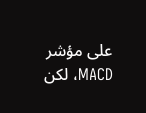على مؤشر MACD، لكن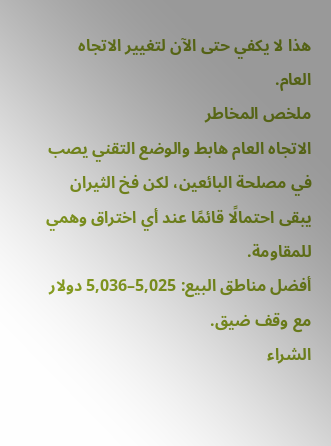هذا لا يكفي حتى الآن لتغيير الاتجاه العام.
ملخص المخاطر
الاتجاه العام هابط والوضع التقني يصب في مصلحة البائعين، لكن فخ الثيران يبقى احتمالًا قائمًا عند أي اختراق وهمي للمقاومة.
أفضل مناطق البيع: 5,025–5,036 دولار مع وقف ضيق.
الشراء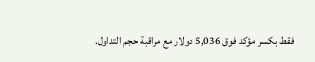فقط بكسر مؤكد فوق 5,036 دولار مع مراقبة حجم التداول.